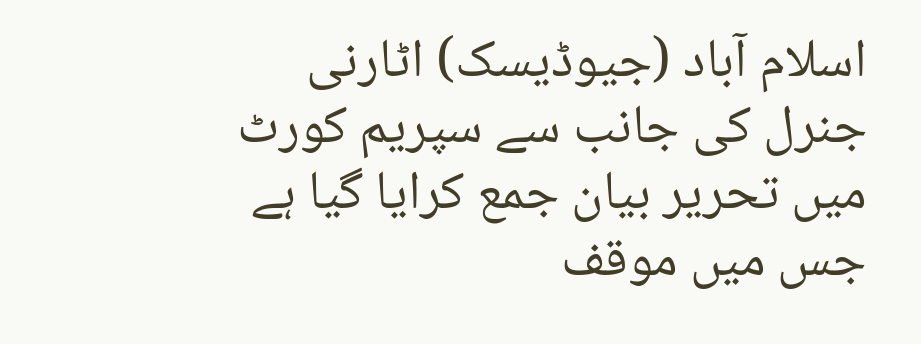اسلام آباد (جیوڈیسک) اٹارنی جنرل کی جانب سے سپریم کورٹ میں تحریر بیان جمع کرایا گیا ہے جس میں موقف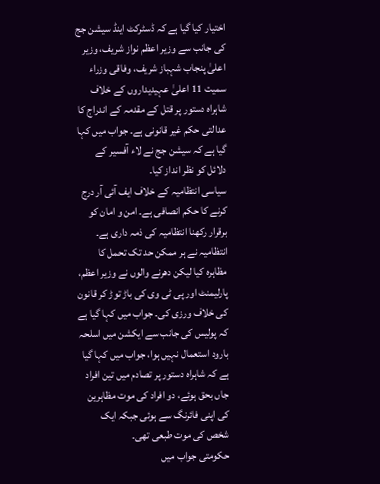اختیار کیا گیا ہے کہ ڈسٹرکٹ اینڈ سیشن جج کی جانب سے وزیر اعظم نواز شریف، وزیر اعلیٰ پنجاب شہباز شریف، وفاقی وزراء سمیت 11 اعلیٰ عہیدیداروں کے خلاف شاہراہ دستور پر قتل کے مقدمہ کے اندراج کا عدالتی حکم غیر قانونی ہے۔ جواب میں کہا گیا ہے کہ سیشن جج نے لاء آفسیر کے دلائل کو نظر انداز کیا۔
سیاسی انتظامیہ کے خلاف ایف آئی آر درج کرنے کا حکم انصافی ہے۔ امن و امان کو برقرار رکھنا انتظامیہ کی ذمہ داری ہے۔ انتظامیہ نے ہر ممکن حد تک تحمل کا مظاہرہ کیا لیکن دھرنے والوں نے وزیر اعظم، پارلیمنٹ اور پی ٹی وی کی باڑ توڑ کر قانون کی خلاف ورزی کی۔ جواب میں کہا گیا ہے کہ پولیس کی جانب سے ایکشن میں اسلحہ بارود استعمال نہیں ہوا، جواب میں کہا گیا ہے کہ شاہراہ دستور پر تصادم میں تین افراد جاں بحق ہوئے، دو افراد کی موت مظاہرین کی اپنی فائرنگ سے ہوئی جبکہ ایک شخص کی موت طبعی تھی۔
حکومتی جواب میں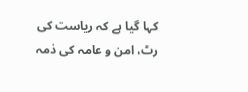کہا گیا ہے کہ ریاست کی رٹ، امن و عامہ کی ذمہ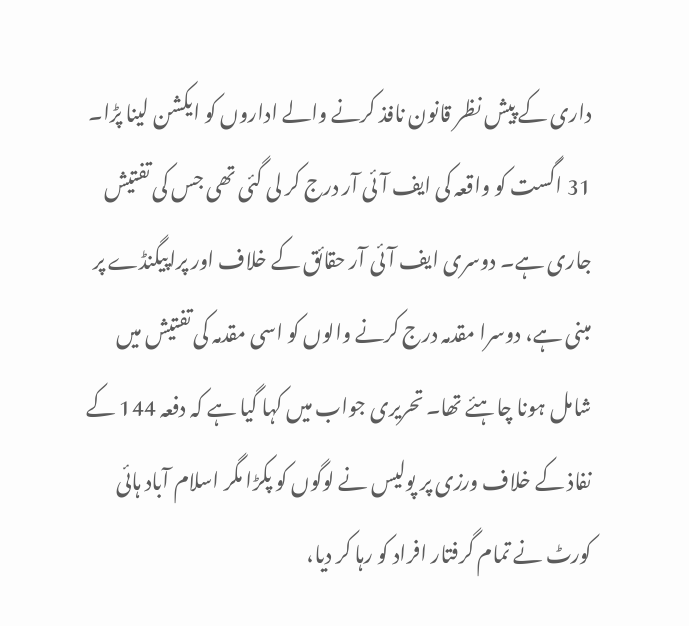داری کے پیش نظر قانون نافذ کرنے والے اداروں کو ایکشن لینا پڑا۔ 31 اگست کو واقعہ کی ایف آئی آر درج کر لی گئی تھی جس کی تفتیش جاری ہے۔ دوسری ایف آئی آر حقائق کے خلاف اور پراپیگنڈے پر مبنی ہے، دوسرا مقدمہ درج کرنے والوں کو اسی مقدمہ کی تفتیش میں شامل ہونا چاہئے تھا۔ تحریری جواب میں کہا گیا ہے کہ دفعہ 144 کے نفاذ کے خلاف ورزی پر پولیس نے لوگوں کو پکڑا مگر اسلام آباد ہائی کورٹ نے تمام گرفتار افراد کو رہا کر دیا،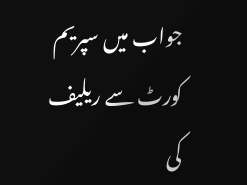جواب میں سپریم کورٹ سے ریلیف کی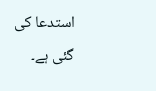استدعا کی گئی ہے۔